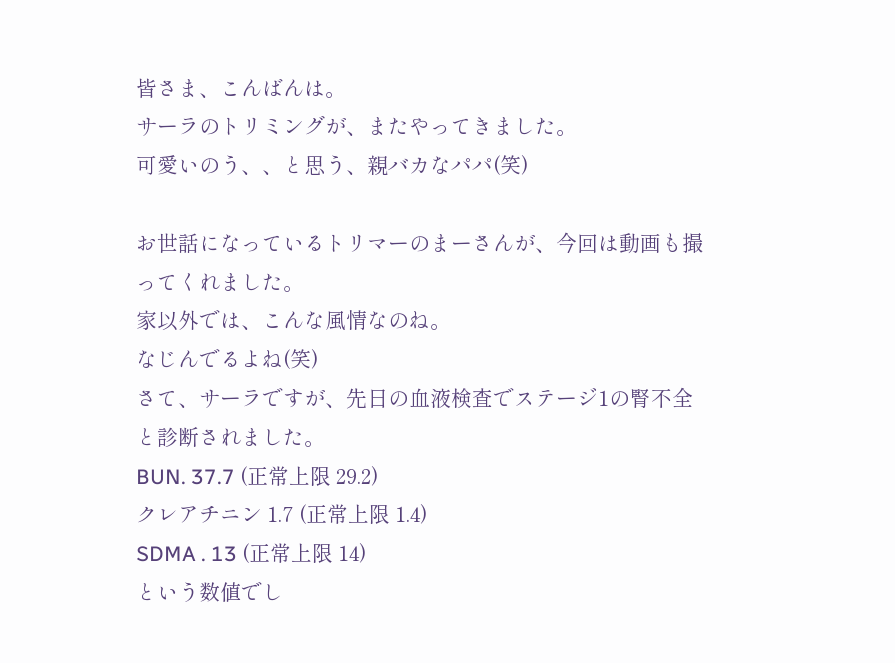皆さま、こんばんは。
サーラのトリミングが、またやってきました。
可愛いのう、、と思う、親バカなパパ(笑)

お世話になっているトリマーのまーさんが、今回は動画も撮ってくれました。
家以外では、こんな風情なのね。
なじんでるよね(笑)
さて、サーラですが、先日の血液検査でステージ1の腎不全と診断されました。
BUN. 37.7 (正常上限 29.2)
クレアチニン 1.7 (正常上限 1.4)
SDMA . 13 (正常上限 14)
という数値でし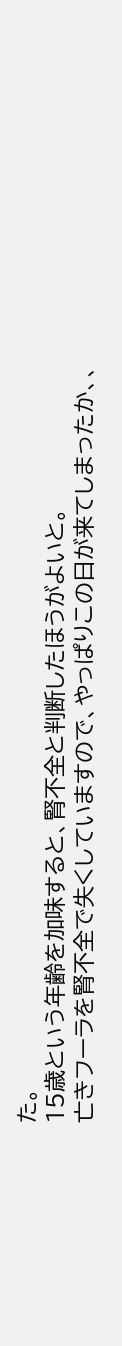た。
15歳という年齢を加味すると、腎不全と判断したほうがよいと。
亡きフーラを腎不全で失くしていますので、やっぱりこの日が来てしまったか、、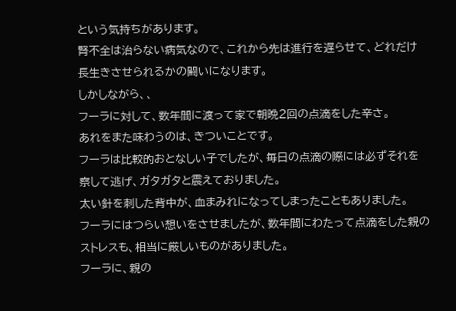という気持ちがあります。
腎不全は治らない病気なので、これから先は進行を遅らせて、どれだけ長生きさせられるかの闘いになります。
しかしながら、、
フーラに対して、数年間に渡って家で朝晩2回の点滴をした辛さ。
あれをまた味わうのは、きついことです。
フーラは比較的おとなしい子でしたが、毎日の点滴の際には必ずそれを察して逃げ、ガタガタと震えておりました。
太い針を刺した背中が、血まみれになってしまったこともありました。
フーラにはつらい想いをさせましたが、数年間にわたって点滴をした親のストレスも、相当に厳しいものがありました。
フーラに、親の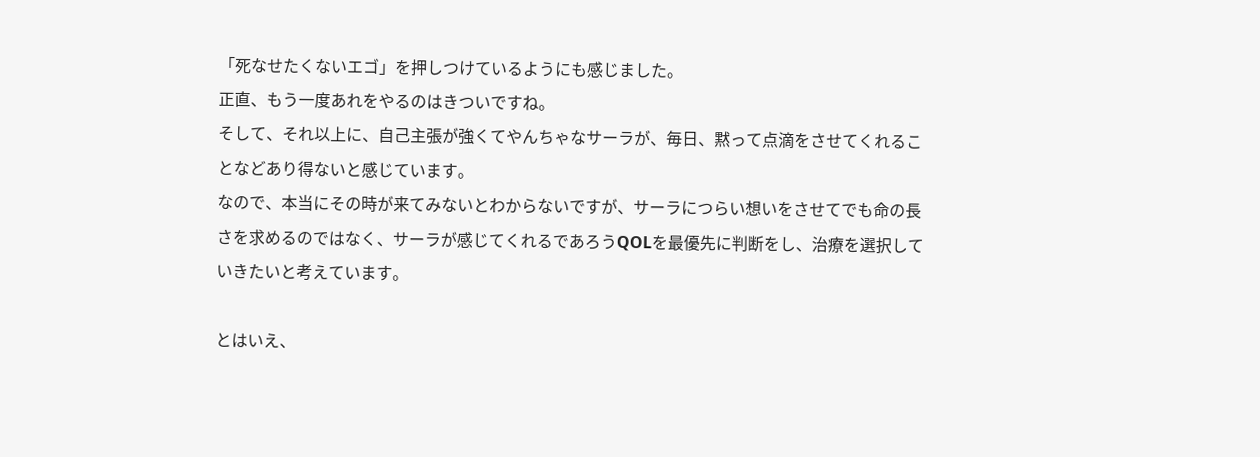「死なせたくないエゴ」を押しつけているようにも感じました。
正直、もう一度あれをやるのはきついですね。
そして、それ以上に、自己主張が強くてやんちゃなサーラが、毎日、黙って点滴をさせてくれることなどあり得ないと感じています。
なので、本当にその時が来てみないとわからないですが、サーラにつらい想いをさせてでも命の長さを求めるのではなく、サーラが感じてくれるであろうQOLを最優先に判断をし、治療を選択していきたいと考えています。

とはいえ、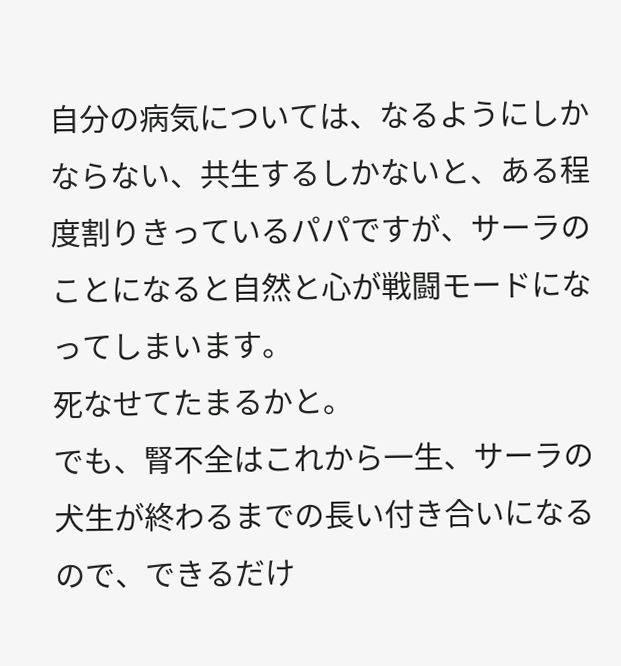自分の病気については、なるようにしかならない、共生するしかないと、ある程度割りきっているパパですが、サーラのことになると自然と心が戦闘モードになってしまいます。
死なせてたまるかと。
でも、腎不全はこれから一生、サーラの犬生が終わるまでの長い付き合いになるので、できるだけ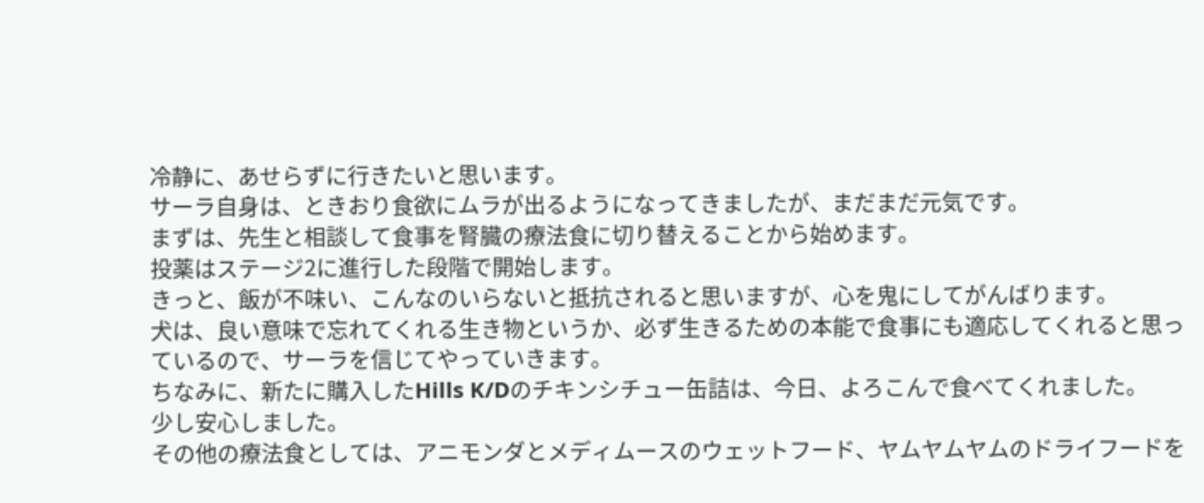冷静に、あせらずに行きたいと思います。
サーラ自身は、ときおり食欲にムラが出るようになってきましたが、まだまだ元気です。
まずは、先生と相談して食事を腎臓の療法食に切り替えることから始めます。
投薬はステージ2に進行した段階で開始します。
きっと、飯が不味い、こんなのいらないと抵抗されると思いますが、心を鬼にしてがんばります。
犬は、良い意味で忘れてくれる生き物というか、必ず生きるための本能で食事にも適応してくれると思っているので、サーラを信じてやっていきます。
ちなみに、新たに購入したHills K/Dのチキンシチュー缶詰は、今日、よろこんで食べてくれました。
少し安心しました。
その他の療法食としては、アニモンダとメディムースのウェットフード、ヤムヤムヤムのドライフードを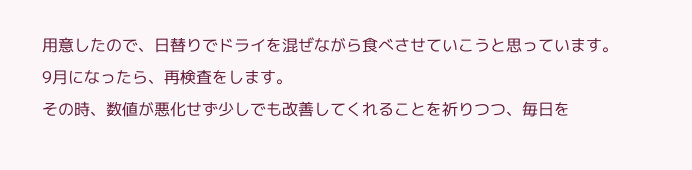用意したので、日替りでドライを混ぜながら食べさせていこうと思っています。
9月になったら、再検査をします。
その時、数値が悪化せず少しでも改善してくれることを祈りつつ、毎日を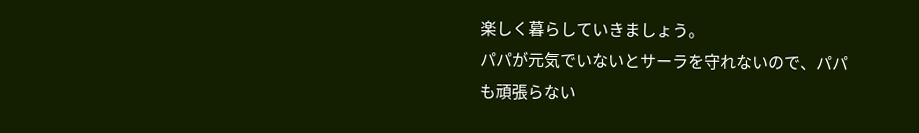楽しく暮らしていきましょう。
パパが元気でいないとサーラを守れないので、パパも頑張らない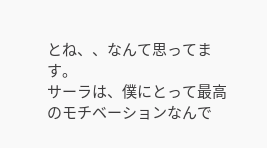とね、、なんて思ってます。
サーラは、僕にとって最高のモチベーションなんで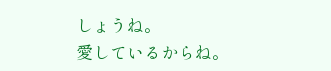しょうね。
愛しているからね。